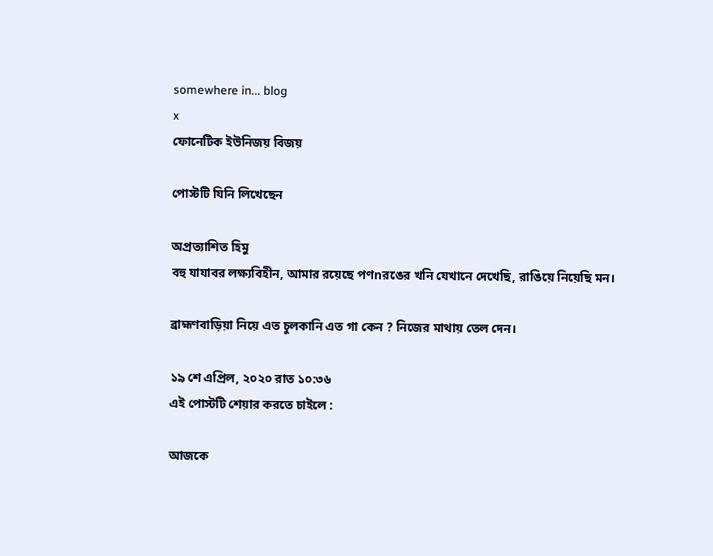somewhere in... blog
x
ফোনেটিক ইউনিজয় বিজয়

পোস্টটি যিনি লিখেছেন

অপ্রত্যাশিত হিমু
বহু যাযাবর লক্ষ্যবিহীন, আমার রয়েছে পণnরঙের খনি যেখানে দেখেছি, রাঙিয়ে নিয়েছি মন।

ব্রাহ্মণবাড়িয়া নিয়ে এত চুলকানি এত গা কেন ? নিজের মাথায় তেল দেন।

১৯ শে এপ্রিল, ২০২০ রাত ১০:৩৬
এই পোস্টটি শেয়ার করতে চাইলে :

আজকে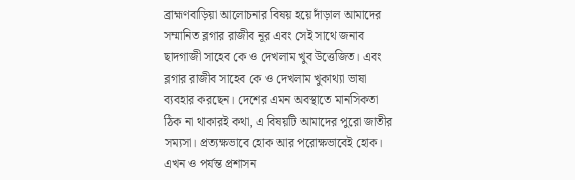ব্রাহ্মণবাড়িয়া আলোচনার বিষয় হয়ে দাঁড়াল আমাদের সম্মানিত ব্লগার রাজীব নূর এবং সেই সাথে জনাব ছাদগাজী সাহেব কে ও দেখলাম খুব উত্তেজিত। এবং ব্লগার রাজীব সাহেব কে ও দেখলাম খুকাথ্যা ভাষা ব্যবহার করছেন। দেশের এমন অবস্থাতে মানসিকতা ঠিক না থাকারই কথা, এ বিষয়টি আমাদের পুরো জাতীর সম্যসা। প্রত্যক্ষভাবে হোক আর পরোক্ষভাবেই হোক।
এখন ও পর্যন্ত প্রশাসন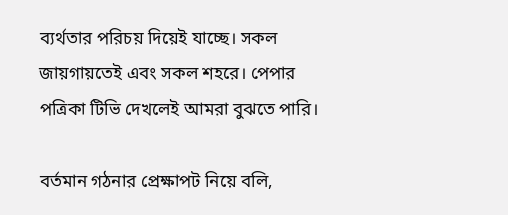ব্যর্থতার পরিচয় দিয়েই যাচ্ছে। সকল জায়গায়তেই এবং সকল শহরে। পেপার পত্রিকা টিভি দেখলেই আমরা বুঝতে পারি।

বর্তমান গঠনার প্রেক্ষাপট নিয়ে বলি,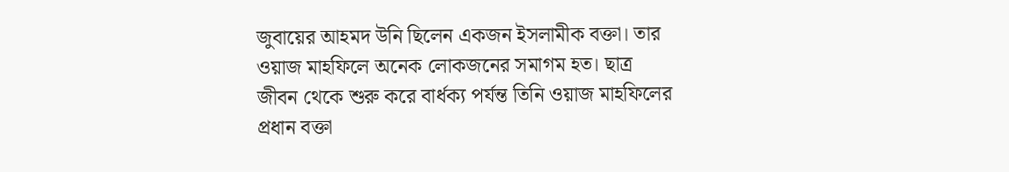জুবায়ের আহমদ উনি ছিলেন একজন ইসলামীক বক্তা। তার ওয়াজ মাহফিলে অনেক লোকজনের সমাগম হত। ছাত্র জীবন থেকে শুরু করে বার্ধক্য পর্যন্ত তিনি ওয়াজ মাহফিলের প্রধান বক্তা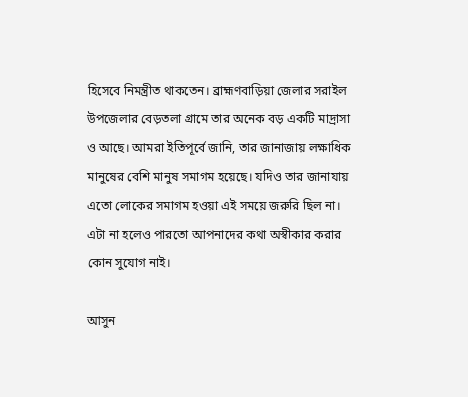হিসেবে নিমন্ত্রীত থাকতেন। ব্রাহ্মণবাড়িয়া জেলার সরাইল উপজেলার বেড়তলা গ্রামে তার অনেক বড় একটি মাদ্রাসা ও আছে। আমরা ইতিপূর্বে জানি, তার জানাজায় লক্ষাধিক মানুষের বেশি মানুষ সমাগম হয়েছে। যদিও তার জানাযায় এতো লোকের সমাগম হওয়া এই সময়ে জরুরি ছিল না। এটা না হলেও পারতো আপনাদের কথা অস্বীকার করার কোন সুযোগ নাই।

আসুন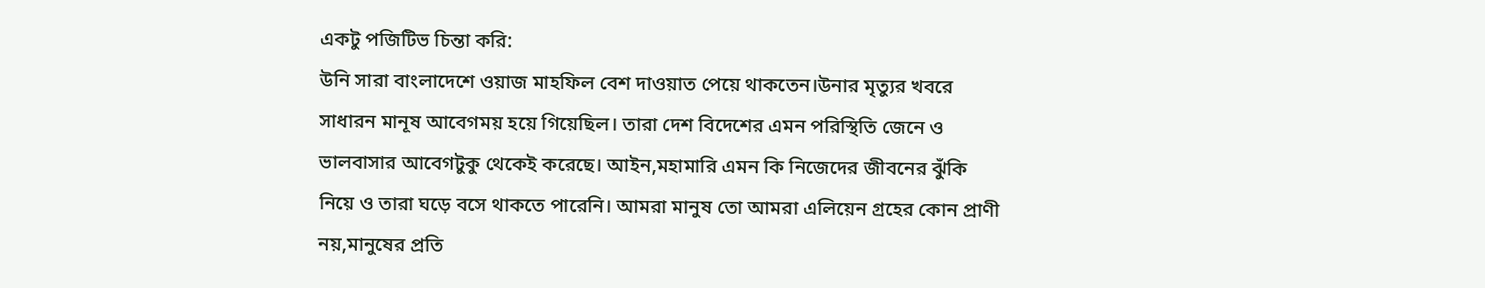একটু পজিটিভ চিন্তা করি:
উনি সারা বাংলাদেশে ওয়াজ মাহফিল বেশ দাওয়াত পেয়ে থাকতেন।উনার মৃত্যুর খবরে সাধারন মানূষ আবেগময় হয়ে গিয়েছিল। তারা দেশ বিদেশের এমন পরিস্থিতি জেনে ও ভালবাসার আবেগটুকু থেকেই করেছে। আইন,মহামারি এমন কি নিজেদের জীবনের ঝুঁকি নিয়ে ও তারা ঘড়ে বসে থাকতে পারেনি। আমরা মানুষ তো আমরা এলিয়েন গ্রহের কোন প্রাণী নয়,মানুষের প্রতি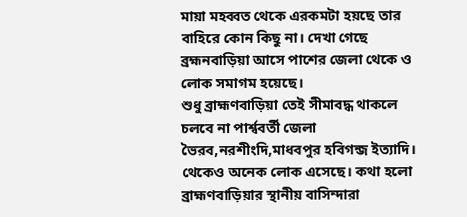মায়া মহব্বত থেকে এরকমটা হয়ছে তার বাহিরে কোন কিছু না। দেখা গেছে ব্রহ্মনবাড়িয়া আসে পাশের জেলা থেকে ও লোক সমাগম হয়েছে।
শুধু ব্রাহ্মণবাড়িয়া তেই সীমাবদ্ধ থাকলে চলবে না পার্শ্ববর্তী জেলা ভৈরব,নরশীংদি,মাধবপুর হবিগন্জ ইত্যাদি। থেকেও অনেক লোক এসেছে। কথা হলো ব্রাহ্মণবাড়িয়ার স্থানীয় বাসিন্দারা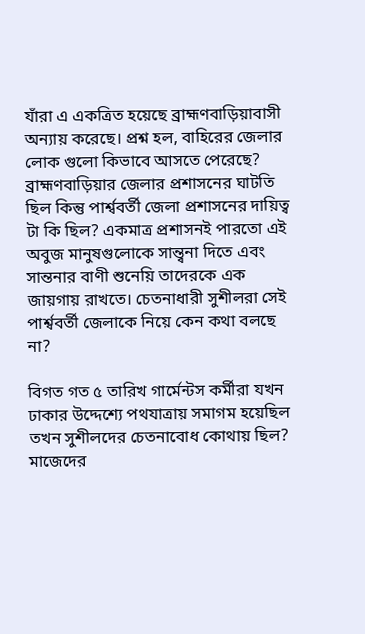যাঁরা এ একত্রিত হয়েছে ব্রাহ্মণবাড়িয়াবাসী অন্যায় করেছে। প্রশ্ন হল, বাহিরের জেলার লোক গুলো কিভাবে আসতে পেরেছে? ব্রাহ্মণবাড়িয়ার জেলার প্রশাসনের ঘাটতি ছিল কিন্তু পার্শ্ববর্তী জেলা প্রশাসনের দায়িত্ব টা কি ছিল? একমাত্র প্রশাসনই পারতো এই অবুজ মানুষগুলোকে সান্ত্বনা দিতে এবং সান্তনার বাণী শুনেয়ি তাদেরকে এক জায়গায় রাখতে। চেতনাধারী সুশীলরা সেই পার্শ্ববর্তী জেলাকে নিয়ে কেন কথা বলছে না?

বিগত গত ৫ তারিখ গার্মেন্টস কর্মীরা যখন ঢাকার উদ্দেশ্যে পথযাত্রায় সমাগম হয়েছিল তখন সুশীলদের চেতনাবোধ কোথায় ছিল? মাজেদের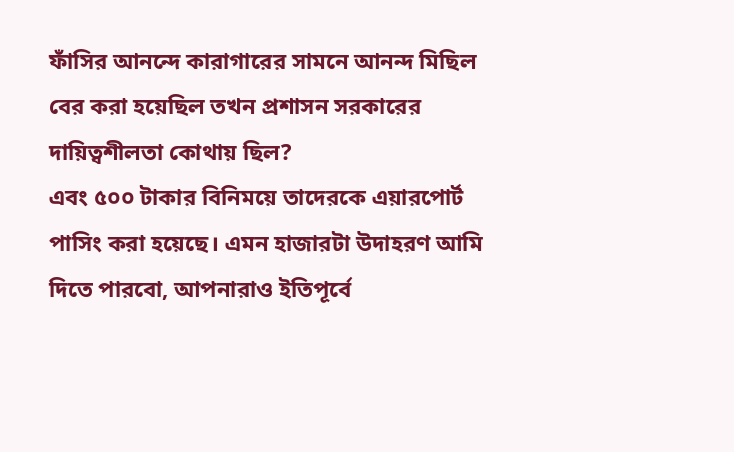ফাঁসির আনন্দে কারাগারের সামনে আনন্দ মিছিল বের করা হয়েছিল তখন প্রশাসন সরকারের দায়িত্বশীলতা কোথায় ছিল?
এবং ৫০০ টাকার বিনিময়ে তাদেরকে এয়ারপোর্ট পাসিং করা হয়েছে। এমন হাজারটা উদাহরণ আমি দিতে পারবো, আপনারাও ইতিপূর্বে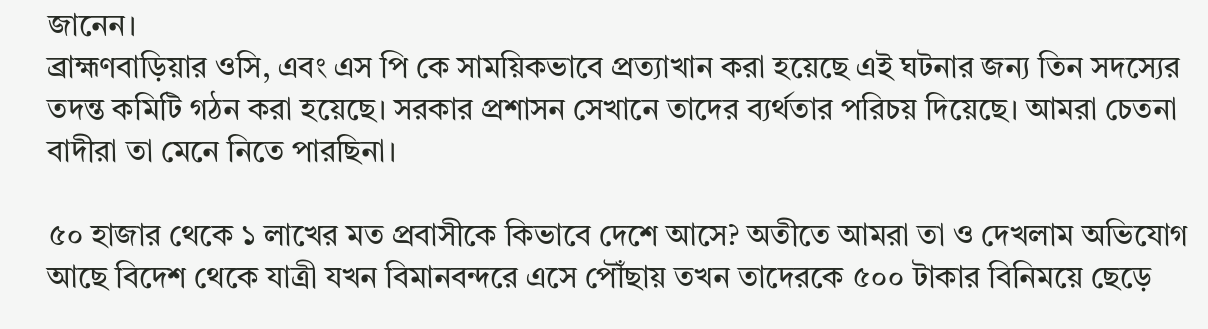জানেন।
ব্রাহ্মণবাড়িয়ার ওসি, এবং এস পি কে সাময়িকভাবে প্রত্যাখান করা হয়েছে এই ঘটনার জন্য তিন সদস্যের তদন্ত কমিটি গঠন করা হয়েছে। সরকার প্রশাসন সেখানে তাদের ব্যর্থতার পরিচয় দিয়েছে। আমরা চেতনা বাদীরা তা মেনে নিতে পারছিনা।

৫০ হাজার থেকে ১ লাখের মত প্রবাসীকে কিভাবে দেশে আসে? অতীতে আমরা তা ও দেখলাম অভিযোগ আছে বিদেশ থেকে যাত্রী যখন বিমানবন্দরে এসে পৌঁছায় তখন তাদেরকে ৫০০ টাকার বিনিময়ে ছেড়ে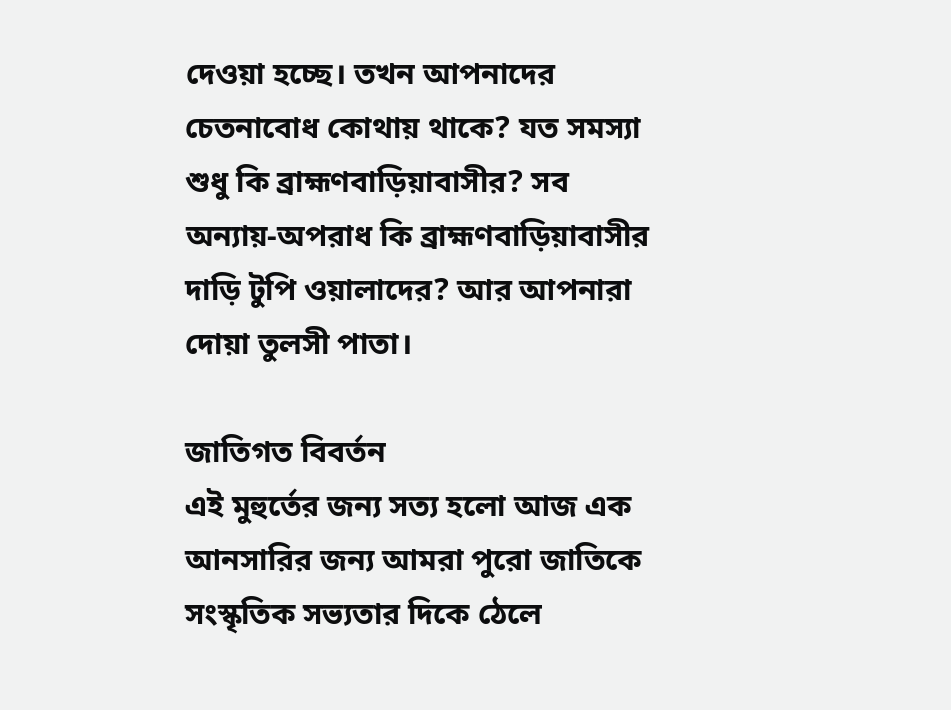দেওয়া হচ্ছে। তখন আপনাদের চেতনাবোধ কোথায় থাকে? যত সমস্যা শুধু কি ব্রাহ্মণবাড়িয়াবাসীর? সব অন্যায়-অপরাধ কি ব্রাহ্মণবাড়িয়াবাসীর দাড়ি টুপি ওয়ালাদের? আর আপনারা দোয়া তুলসী পাতা।

জাতিগত বিবর্তন
এই মুহুর্তের জন্য সত্য হলো আজ এক আনসারির জন্য আমরা পুরো জাতিকে সংস্কৃতিক সভ্যতার দিকে ঠেলে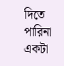দিতে পারিনা একটা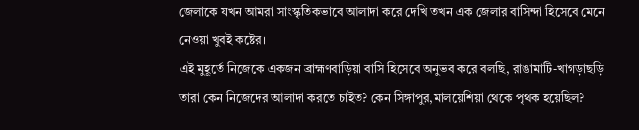জেলাকে যখন আমরা সাংস্কৃতিকভাবে আলাদা করে দেখি তখন এক জেলার বাসিন্দা হিসেবে মেনে নেওয়া খুবই কষ্টের।
এই মুহূর্তে নিজেকে একজন ব্রাহ্মণবাড়িয়া বাসি হিসেবে অনুভব করে বলছি, রাঙামাটি-খাগড়াছড়ি তারা কেন নিজেদের আলাদা করতে চাইত? কেন সিঙ্গাপুর,মালয়েশিয়া থেকে পৃথক হয়েছিল?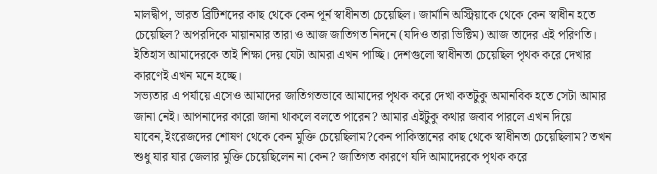মালদ্বীপ, ভারত ব্রিটিশদের কাছ থেকে কেন পূর্ন স্বাধীনতা চেয়েছিল। জার্মানি অস্ট্রিয়াকে থেকে কেন স্বাধীন হতে চেয়েছিল? অপরদিকে মায়ানমার তারা ও আজ জাতিগত নিদনে (যদিও তারা ভিক্টিম) আজ তাদের এই পরিণতি। ইতিহাস আমাদেরকে তাই শিক্ষা দেয় যেটা আমরা এখন পাচ্ছি। দেশগুলো স্বাধীনতা চেয়েছিল পৃথক করে দেখার কারণেই এখন মনে হচ্ছে।
সভ্যতার এ পর্যায়ে এসেও আমাদের জাতিগতভাবে আমাদের পৃথক করে দেখা কতটুকু অমানবিক হতে সেটা আমার জানা নেই। আপনাদের কারো জানা থাকলে বলতে পারেন? আমার এইটুকু কথার জবাব পারলে এখন দিয়ে যাবেন,ইংরেজদের শোষণ থেকে কেন মুক্তি চেয়েছিলাম?কেন পাকিস্তানের কাছ থেকে স্বাধীনতা চেয়েছিলাম? তখন শুধু যার যার জেলার মুক্তি চেয়েছিলেন না কেন? জাতিগত কারণে যদি আমাদেরকে পৃথক করে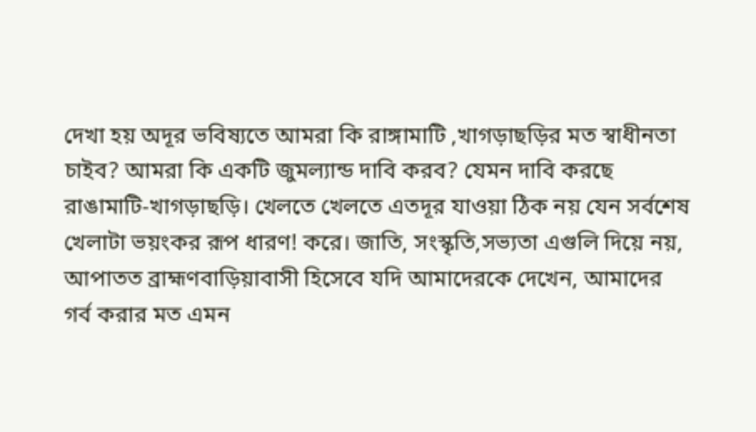দেখা হয় অদূর ভবিষ্যতে আমরা কি রাঙ্গামাটি ,খাগড়াছড়ির মত স্বাধীনতা চাইব? আমরা কি একটি জুমল্যান্ড দাবি করব? যেমন দাবি করছে রাঙামাটি-খাগড়াছড়ি। খেলতে খেলতে এতদূর যাওয়া ঠিক নয় যেন সর্বশেষ খেলাটা ভয়ংকর রূপ ধারণ! করে। জাতি, সংস্কৃতি,সভ্যতা এগুলি দিয়ে নয়, আপাতত ব্রাহ্মণবাড়িয়াবাসী হিসেবে যদি আমাদেরকে দেখেন, আমাদের গর্ব করার মত এমন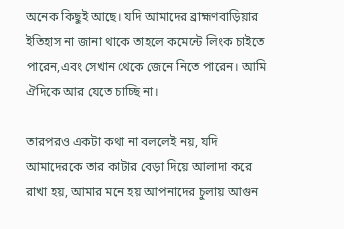অনেক কিছুই আছে। যদি আমাদের ব্রাহ্মণবাড়িয়ার ইতিহাস না জানা থাকে তাহলে কমেন্টে লিংক চাইতে পারেন,এবং সেখান থেকে জেনে নিতে পারেন। আমি ঐদিকে আর যেতে চাচ্ছি না।

তারপরও একটা কথা না বললেই নয়, যদি আমাদেরকে তার কাটার বেড়া দিয়ে আলাদা করে রাখা হয়, আমার মনে হয় আপনাদের চুলায় আগুন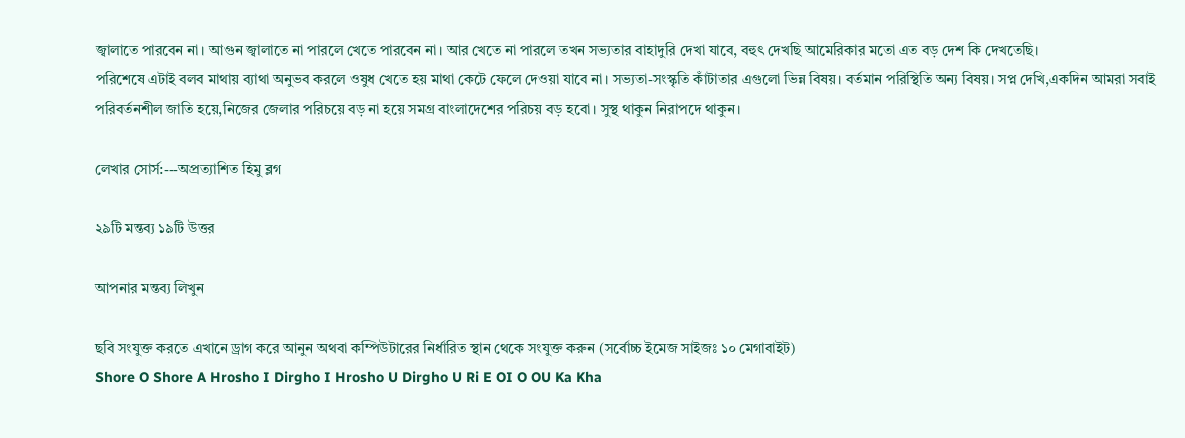জ্বালাতে পারবেন না। আগুন জ্বালাতে না পারলে খেতে পারবেন না। আর খেতে না পারলে তখন সভ্যতার বাহাদুরি দেখা যাবে, বহুৎ দেখছি আমেরিকার মতো এত বড় দেশ কি দেখতেছি।
পরিশেষে এটাই বলব মাথায় ব্যাথা অনুভব করলে ওষুধ খেতে হয় মাথা কেটে ফেলে দেওয়া যাবে না। সভ্যতা-সংস্কৃতি কাঁটাতার এগুলো ভিন্ন বিষয়। বর্তমান পরিস্থিতি অন্য বিষয়। সপ্ন দেখি,একদিন আমরা সবাই পরিবর্তনশীল জাতি হয়ে,নিজের জেলার পরিচয়ে বড় না হয়ে সমগ্র বাংলাদেশের পরিচয় বড় হবো। সুস্থ থাকুন নিরাপদে থাকুন।

লেখার সোর্স:---অপ্রত্যাশিত হিমু ব্লগ

২৯টি মন্তব্য ১৯টি উত্তর

আপনার মন্তব্য লিখুন

ছবি সংযুক্ত করতে এখানে ড্রাগ করে আনুন অথবা কম্পিউটারের নির্ধারিত স্থান থেকে সংযুক্ত করুন (সর্বোচ্চ ইমেজ সাইজঃ ১০ মেগাবাইট)
Shore O Shore A Hrosho I Dirgho I Hrosho U Dirgho U Ri E OI O OU Ka Kha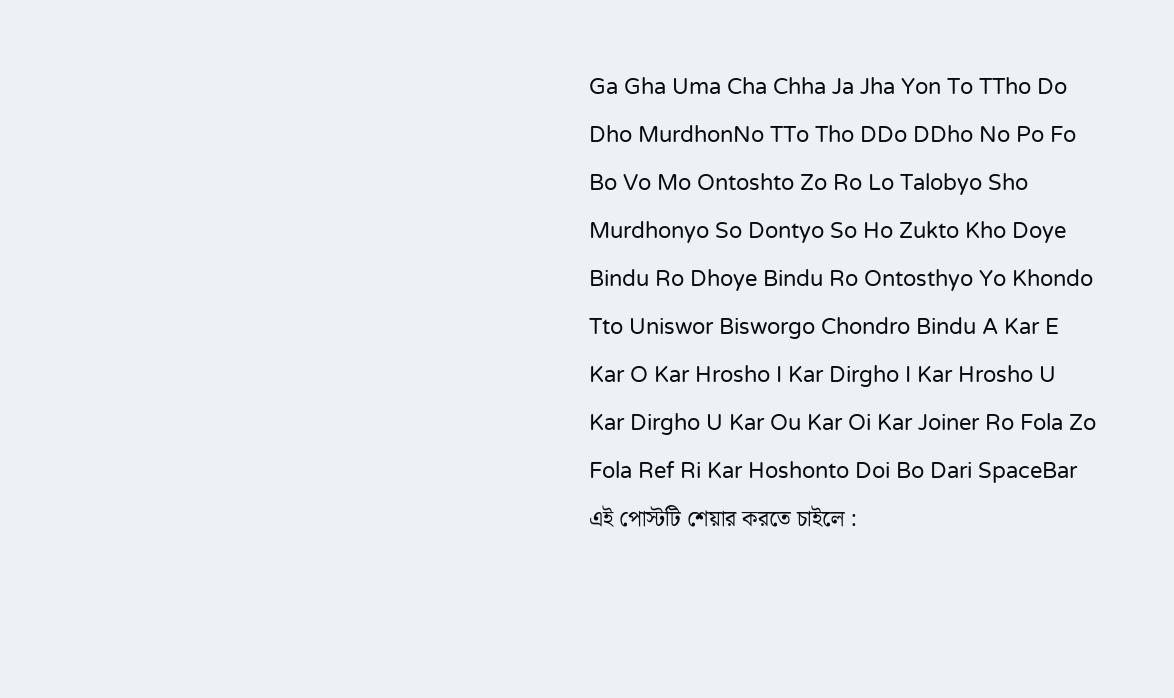Ga Gha Uma Cha Chha Ja Jha Yon To TTho Do Dho MurdhonNo TTo Tho DDo DDho No Po Fo Bo Vo Mo Ontoshto Zo Ro Lo Talobyo Sho Murdhonyo So Dontyo So Ho Zukto Kho Doye Bindu Ro Dhoye Bindu Ro Ontosthyo Yo Khondo Tto Uniswor Bisworgo Chondro Bindu A Kar E Kar O Kar Hrosho I Kar Dirgho I Kar Hrosho U Kar Dirgho U Kar Ou Kar Oi Kar Joiner Ro Fola Zo Fola Ref Ri Kar Hoshonto Doi Bo Dari SpaceBar
এই পোস্টটি শেয়ার করতে চাইলে :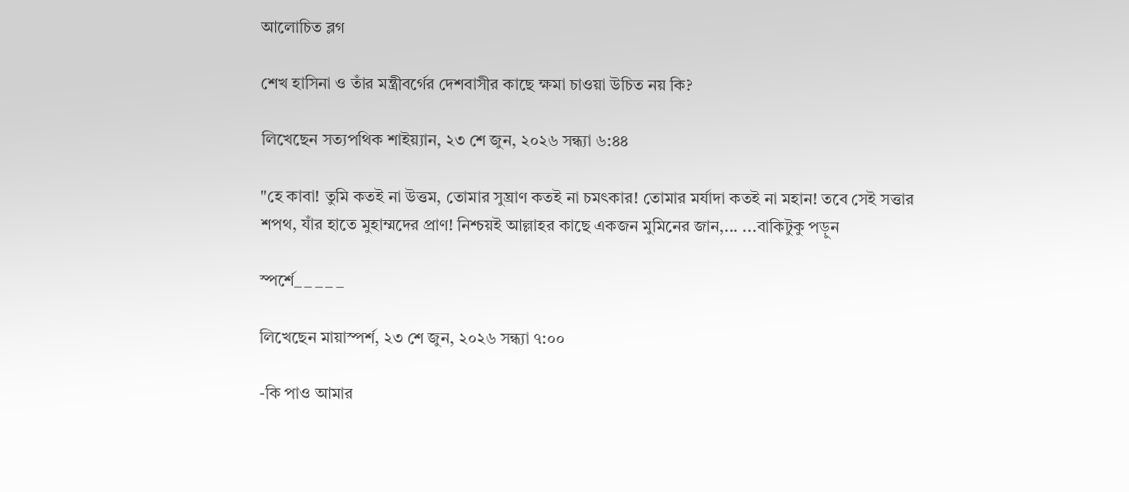আলোচিত ব্লগ

শেখ হাসিনা ও তাঁর মন্ত্রীবর্গের দেশবাসীর কাছে ক্ষমা চাওয়া উচিত নয় কি?

লিখেছেন সত্যপথিক শাইয়্যান, ২৩ শে জুন, ২০২৬ সন্ধ্যা ৬:৪৪

"হে কাবা! তুমি কতই না উত্তম, তোমার সুঘ্রাণ কতই না চমৎকার! তোমার মর্যাদা কতই না মহান! তবে সেই সত্তার শপথ, যাঁর হাতে মুহাম্মদের প্রাণ! নিশ্চয়ই আল্লাহর কাছে একজন মুমিনের জান,... ...বাকিটুকু পড়ুন

স্পর্শে_ _ _ _ _

লিখেছেন মায়াস্পর্শ, ২৩ শে জুন, ২০২৬ সন্ধ্যা ৭:০০

-কি পাও আমার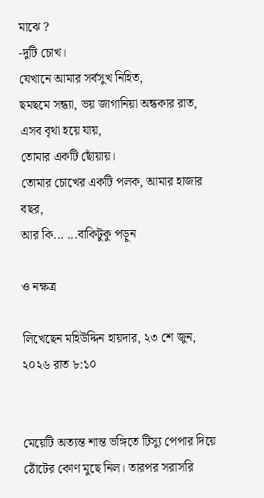মাঝে ?
-দুটি চোখ।
যেখানে আমার সর্বসুখ নিহিত,
ছমছমে সন্ধ্যা, ভয় জাগানিয়া অন্ধকার রাত,
এসব বৃথা হয়ে যায়,
তোমার একটি ছোঁয়ায়।
তোমার চোখের একটি পলক, আমার হাজার বছর,
আর কি... ...বাকিটুকু পড়ুন

ও নক্ষত্র

লিখেছেন মহিউদ্দিন হায়দার, ২৩ শে জুন, ২০২৬ রাত ৮:১০


মেয়েটি অত্যন্ত শান্ত ভঙ্গিতে টিস্যু পেপার দিয়ে ঠোঁটের কোণ মুছে নিল। তারপর সরাসরি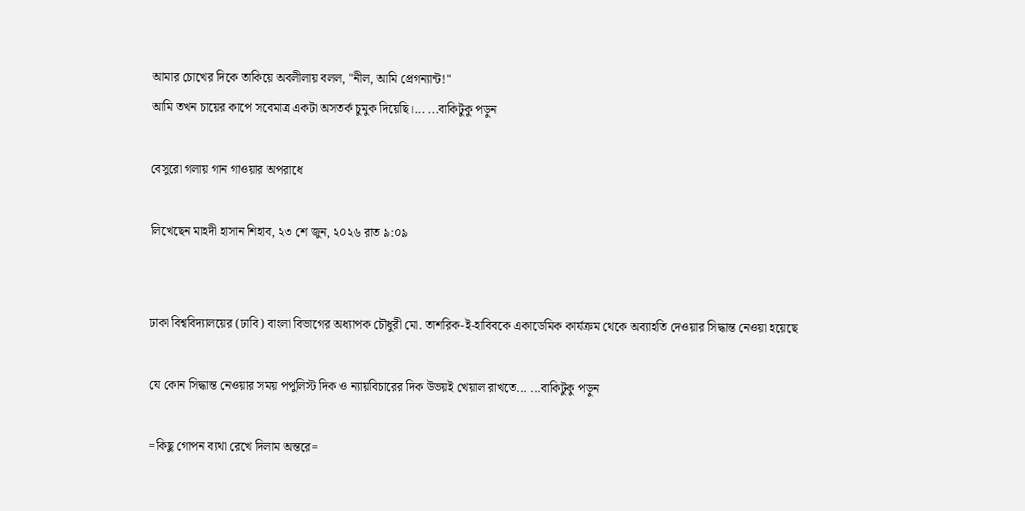আমার চোখের দিকে তাকিয়ে অবলীলায় বলল, "নীল, আমি প্রেগন্যান্ট!"
আমি তখন চায়ের কাপে সবেমাত্র একটা অসতর্ক চুমুক দিয়েছি।... ...বাকিটুকু পড়ুন

বেসুরো গলায় গান গাওয়ার অপরাধে

লিখেছেন মাহদী হাসান শিহাব, ২৩ শে জুন, ২০২৬ রাত ৯:০৯


ঢাকা বিশ্ববিদ্যালয়ের (ঢাবি) বাংলা বিভাগের অধ্যাপক চৌধুরী মো. তাশরিক-ই-হাবিবকে একাডেমিক কার্যক্রম থেকে অব্যাহতি দেওয়ার সিদ্ধান্ত নেওয়া হয়েছে

যে কোন সিদ্ধান্ত নেওয়ার সময় পপুলিস্ট দিক ও ন্যায়বিচারের দিক উভয়ই খেয়াল রাখতে... ...বাকিটুকু পড়ুন

=কিছু গোপন ব্যথা রেখে দিলাম অন্তরে=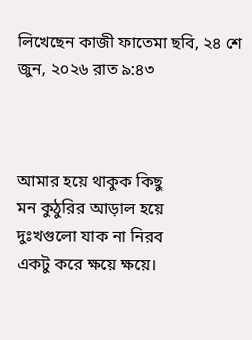লিখেছেন কাজী ফাতেমা ছবি, ২৪ শে জুন, ২০২৬ রাত ৯:৪৩



আমার হয়ে থাকুক কিছু
মন কুঠুরির আড়াল হয়ে
দুঃখগুলো যাক না নিরব
একটু করে ক্ষয়ে ক্ষয়ে।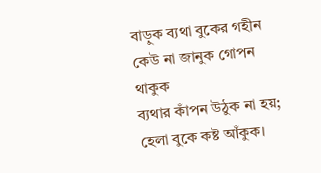বাড়ুক ব্যথা বুকের গহীন
কেউ না জানুক গোপন থাকুক
ব্যথার কাঁপন উঠুক না হয়;
হেলা বুকে কষ্ট আঁকুক।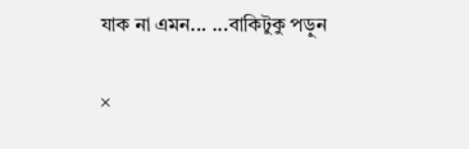যাক না এমন... ...বাকিটুকু পড়ুন

×